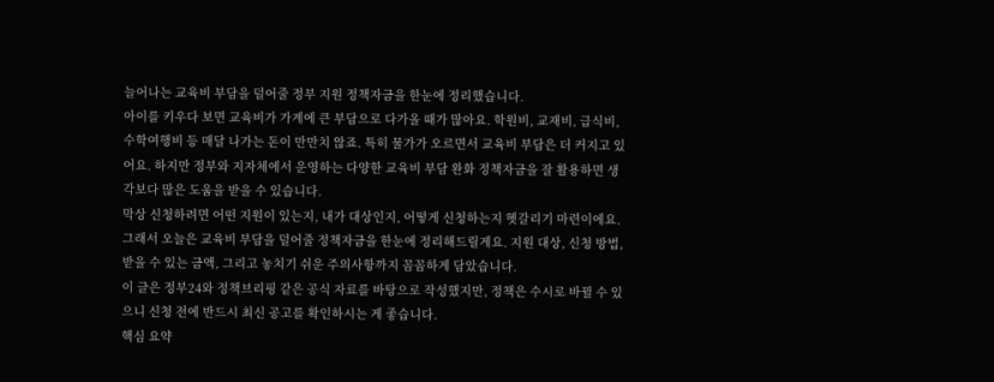늘어나는 교육비 부담을 덜어줄 정부 지원 정책자금을 한눈에 정리했습니다.
아이를 키우다 보면 교육비가 가계에 큰 부담으로 다가올 때가 많아요. 학원비, 교재비, 급식비, 수학여행비 등 매달 나가는 돈이 만만치 않죠. 특히 물가가 오르면서 교육비 부담은 더 커지고 있어요. 하지만 정부와 지자체에서 운영하는 다양한 교육비 부담 완화 정책자금을 잘 활용하면 생각보다 많은 도움을 받을 수 있습니다.
막상 신청하려면 어떤 지원이 있는지, 내가 대상인지, 어떻게 신청하는지 헷갈리기 마련이에요. 그래서 오늘은 교육비 부담을 덜어줄 정책자금을 한눈에 정리해드릴게요. 지원 대상, 신청 방법, 받을 수 있는 금액, 그리고 놓치기 쉬운 주의사항까지 꼼꼼하게 담았습니다.
이 글은 정부24와 정책브리핑 같은 공식 자료를 바탕으로 작성했지만, 정책은 수시로 바뀔 수 있으니 신청 전에 반드시 최신 공고를 확인하시는 게 좋습니다.
핵심 요약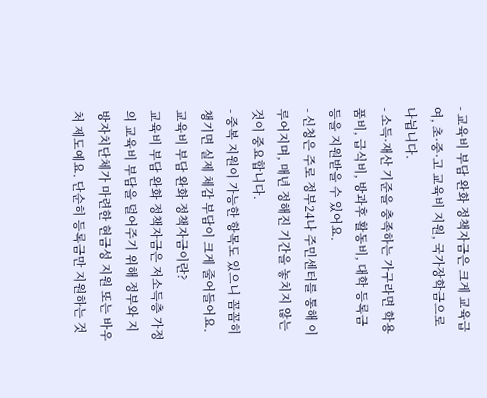- 교육비 부담 완화 정책자금은 크게 교육급여, 초·중·고 교육비 지원, 국가장학금으로 나뉩니다.
- 소득·재산 기준을 충족하는 가구라면 학용품비, 급식비, 방과후 활동비, 대학 등록금 등을 지원받을 수 있어요.
- 신청은 주로 정부24나 주민센터를 통해 이루어지며, 매년 정해진 기간을 놓치지 않는 것이 중요합니다.
- 중복 지원이 가능한 항목도 있으니 꼼꼼히 챙기면 실제 체감 부담이 크게 줄어들어요.
교육비 부담 완화 정책자금이란?
교육비 부담 완화 정책자금은 저소득층 가정의 교육비 부담을 덜어주기 위해 정부와 지방자치단체가 마련한 현금성 지원 또는 바우처 제도예요. 단순히 등록금만 지원하는 것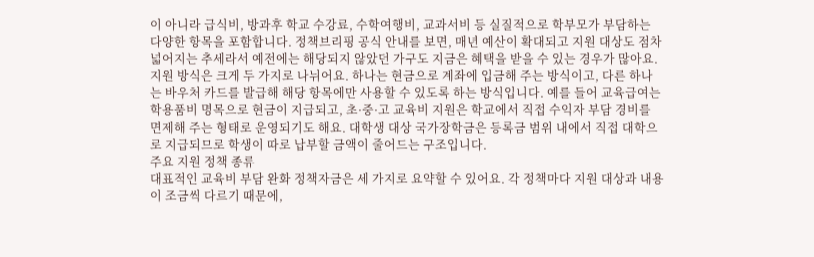이 아니라 급식비, 방과후 학교 수강료, 수학여행비, 교과서비 등 실질적으로 학부모가 부담하는 다양한 항목을 포함합니다. 정책브리핑 공식 안내를 보면, 매년 예산이 확대되고 지원 대상도 점차 넓어지는 추세라서 예전에는 해당되지 않았던 가구도 지금은 혜택을 받을 수 있는 경우가 많아요.
지원 방식은 크게 두 가지로 나뉘어요. 하나는 현금으로 계좌에 입금해 주는 방식이고, 다른 하나는 바우처 카드를 발급해 해당 항목에만 사용할 수 있도록 하는 방식입니다. 예를 들어 교육급여는 학용품비 명목으로 현금이 지급되고, 초·중·고 교육비 지원은 학교에서 직접 수익자 부담 경비를 면제해 주는 형태로 운영되기도 해요. 대학생 대상 국가장학금은 등록금 범위 내에서 직접 대학으로 지급되므로 학생이 따로 납부할 금액이 줄어드는 구조입니다.
주요 지원 정책 종류
대표적인 교육비 부담 완화 정책자금은 세 가지로 요약할 수 있어요. 각 정책마다 지원 대상과 내용이 조금씩 다르기 때문에,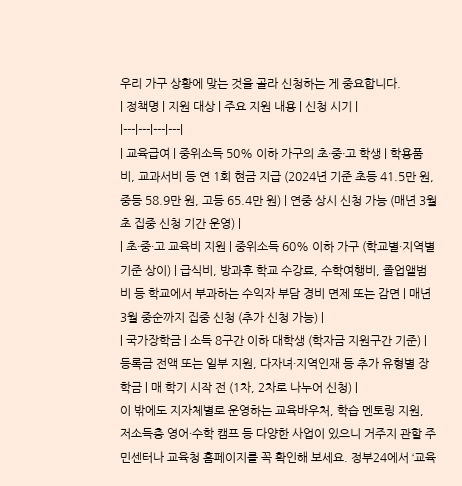우리 가구 상황에 맞는 것을 골라 신청하는 게 중요합니다.
| 정책명 | 지원 대상 | 주요 지원 내용 | 신청 시기 |
|---|---|---|---|
| 교육급여 | 중위소득 50% 이하 가구의 초·중·고 학생 | 학용품비, 교과서비 등 연 1회 현금 지급 (2024년 기준 초등 41.5만 원, 중등 58.9만 원, 고등 65.4만 원) | 연중 상시 신청 가능 (매년 3월 초 집중 신청 기간 운영) |
| 초·중·고 교육비 지원 | 중위소득 60% 이하 가구 (학교별·지역별 기준 상이) | 급식비, 방과후 학교 수강료, 수학여행비, 졸업앨범비 등 학교에서 부과하는 수익자 부담 경비 면제 또는 감면 | 매년 3월 중순까지 집중 신청 (추가 신청 가능) |
| 국가장학금 | 소득 8구간 이하 대학생 (학자금 지원구간 기준) | 등록금 전액 또는 일부 지원, 다자녀·지역인재 등 추가 유형별 장학금 | 매 학기 시작 전 (1차, 2차로 나누어 신청) |
이 밖에도 지자체별로 운영하는 교육바우처, 학습 멘토링 지원, 저소득층 영어·수학 캠프 등 다양한 사업이 있으니 거주지 관할 주민센터나 교육청 홈페이지를 꼭 확인해 보세요. 정부24에서 ‘교육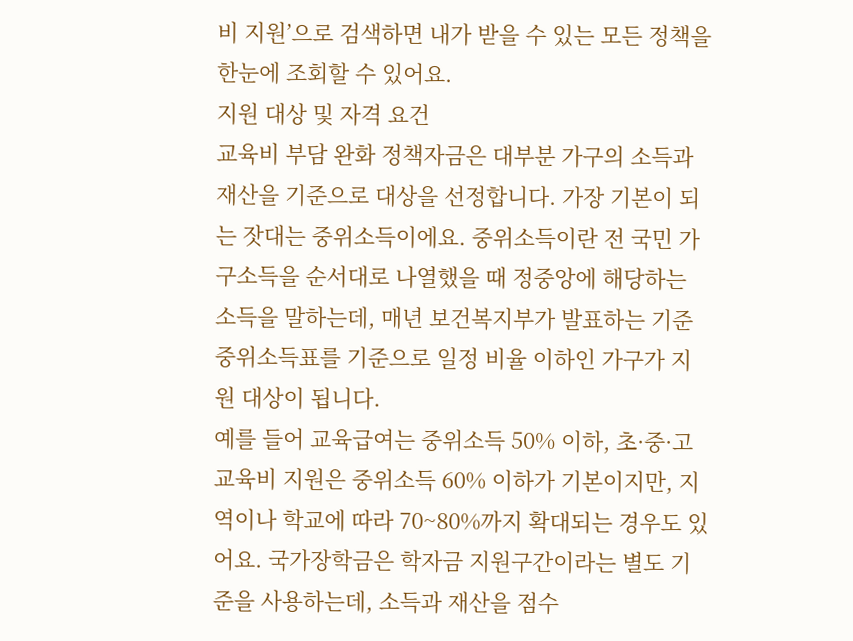비 지원’으로 검색하면 내가 받을 수 있는 모든 정책을 한눈에 조회할 수 있어요.
지원 대상 및 자격 요건
교육비 부담 완화 정책자금은 대부분 가구의 소득과 재산을 기준으로 대상을 선정합니다. 가장 기본이 되는 잣대는 중위소득이에요. 중위소득이란 전 국민 가구소득을 순서대로 나열했을 때 정중앙에 해당하는 소득을 말하는데, 매년 보건복지부가 발표하는 기준 중위소득표를 기준으로 일정 비율 이하인 가구가 지원 대상이 됩니다.
예를 들어 교육급여는 중위소득 50% 이하, 초·중·고 교육비 지원은 중위소득 60% 이하가 기본이지만, 지역이나 학교에 따라 70~80%까지 확대되는 경우도 있어요. 국가장학금은 학자금 지원구간이라는 별도 기준을 사용하는데, 소득과 재산을 점수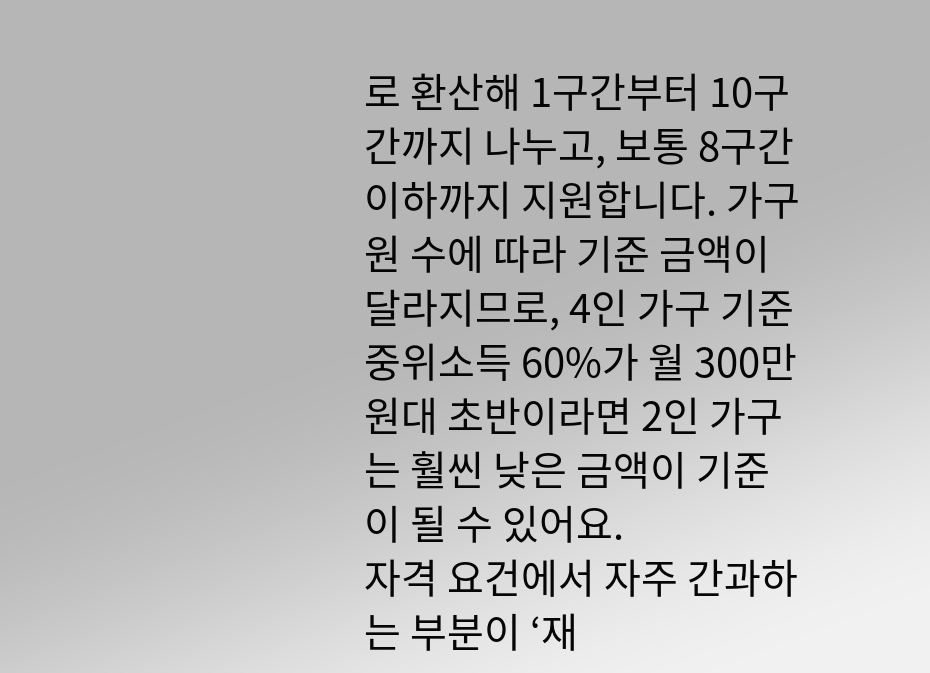로 환산해 1구간부터 10구간까지 나누고, 보통 8구간 이하까지 지원합니다. 가구원 수에 따라 기준 금액이 달라지므로, 4인 가구 기준 중위소득 60%가 월 300만 원대 초반이라면 2인 가구는 훨씬 낮은 금액이 기준이 될 수 있어요.
자격 요건에서 자주 간과하는 부분이 ‘재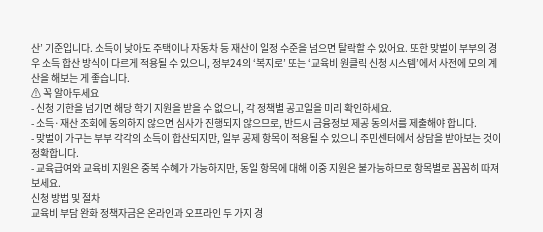산’ 기준입니다. 소득이 낮아도 주택이나 자동차 등 재산이 일정 수준을 넘으면 탈락할 수 있어요. 또한 맞벌이 부부의 경우 소득 합산 방식이 다르게 적용될 수 있으니, 정부24의 ‘복지로’ 또는 ‘교육비 원클릭 신청 시스템’에서 사전에 모의 계산을 해보는 게 좋습니다.
⚠ 꼭 알아두세요
- 신청 기한을 넘기면 해당 학기 지원을 받을 수 없으니, 각 정책별 공고일을 미리 확인하세요.
- 소득·재산 조회에 동의하지 않으면 심사가 진행되지 않으므로, 반드시 금융정보 제공 동의서를 제출해야 합니다.
- 맞벌이 가구는 부부 각각의 소득이 합산되지만, 일부 공제 항목이 적용될 수 있으니 주민센터에서 상담을 받아보는 것이 정확합니다.
- 교육급여와 교육비 지원은 중복 수혜가 가능하지만, 동일 항목에 대해 이중 지원은 불가능하므로 항목별로 꼼꼼히 따져보세요.
신청 방법 및 절차
교육비 부담 완화 정책자금은 온라인과 오프라인 두 가지 경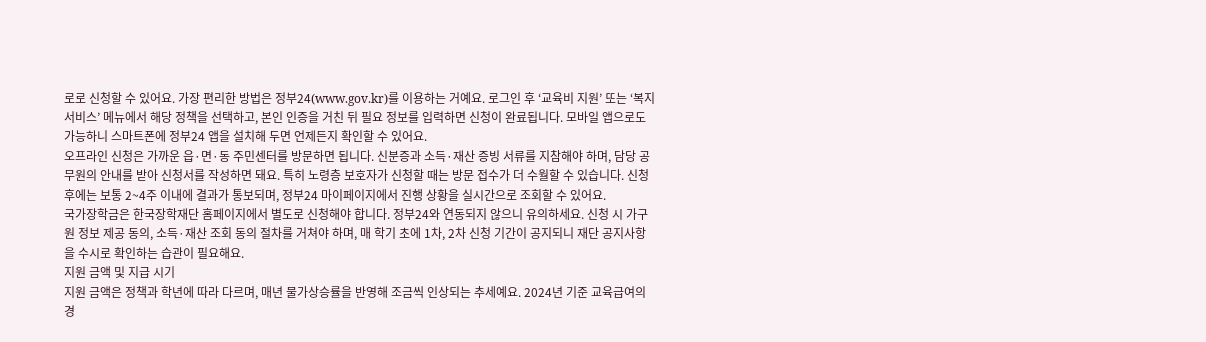로로 신청할 수 있어요. 가장 편리한 방법은 정부24(www.gov.kr)를 이용하는 거예요. 로그인 후 ‘교육비 지원’ 또는 ‘복지서비스’ 메뉴에서 해당 정책을 선택하고, 본인 인증을 거친 뒤 필요 정보를 입력하면 신청이 완료됩니다. 모바일 앱으로도 가능하니 스마트폰에 정부24 앱을 설치해 두면 언제든지 확인할 수 있어요.
오프라인 신청은 가까운 읍·면·동 주민센터를 방문하면 됩니다. 신분증과 소득·재산 증빙 서류를 지참해야 하며, 담당 공무원의 안내를 받아 신청서를 작성하면 돼요. 특히 노령층 보호자가 신청할 때는 방문 접수가 더 수월할 수 있습니다. 신청 후에는 보통 2~4주 이내에 결과가 통보되며, 정부24 마이페이지에서 진행 상황을 실시간으로 조회할 수 있어요.
국가장학금은 한국장학재단 홈페이지에서 별도로 신청해야 합니다. 정부24와 연동되지 않으니 유의하세요. 신청 시 가구원 정보 제공 동의, 소득·재산 조회 동의 절차를 거쳐야 하며, 매 학기 초에 1차, 2차 신청 기간이 공지되니 재단 공지사항을 수시로 확인하는 습관이 필요해요.
지원 금액 및 지급 시기
지원 금액은 정책과 학년에 따라 다르며, 매년 물가상승률을 반영해 조금씩 인상되는 추세예요. 2024년 기준 교육급여의 경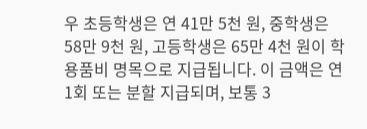우 초등학생은 연 41만 5천 원, 중학생은 58만 9천 원, 고등학생은 65만 4천 원이 학용품비 명목으로 지급됩니다. 이 금액은 연 1회 또는 분할 지급되며, 보통 3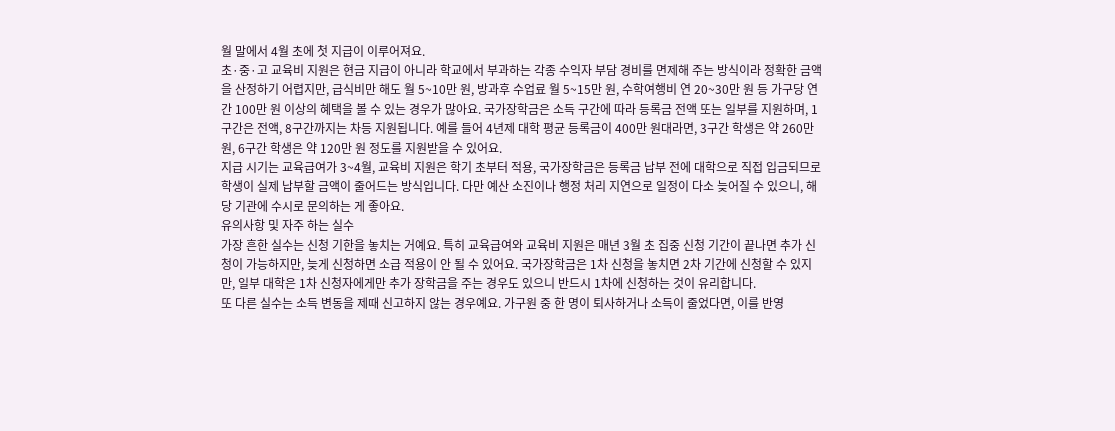월 말에서 4월 초에 첫 지급이 이루어져요.
초·중·고 교육비 지원은 현금 지급이 아니라 학교에서 부과하는 각종 수익자 부담 경비를 면제해 주는 방식이라 정확한 금액을 산정하기 어렵지만, 급식비만 해도 월 5~10만 원, 방과후 수업료 월 5~15만 원, 수학여행비 연 20~30만 원 등 가구당 연간 100만 원 이상의 혜택을 볼 수 있는 경우가 많아요. 국가장학금은 소득 구간에 따라 등록금 전액 또는 일부를 지원하며, 1구간은 전액, 8구간까지는 차등 지원됩니다. 예를 들어 4년제 대학 평균 등록금이 400만 원대라면, 3구간 학생은 약 260만 원, 6구간 학생은 약 120만 원 정도를 지원받을 수 있어요.
지급 시기는 교육급여가 3~4월, 교육비 지원은 학기 초부터 적용, 국가장학금은 등록금 납부 전에 대학으로 직접 입금되므로 학생이 실제 납부할 금액이 줄어드는 방식입니다. 다만 예산 소진이나 행정 처리 지연으로 일정이 다소 늦어질 수 있으니, 해당 기관에 수시로 문의하는 게 좋아요.
유의사항 및 자주 하는 실수
가장 흔한 실수는 신청 기한을 놓치는 거예요. 특히 교육급여와 교육비 지원은 매년 3월 초 집중 신청 기간이 끝나면 추가 신청이 가능하지만, 늦게 신청하면 소급 적용이 안 될 수 있어요. 국가장학금은 1차 신청을 놓치면 2차 기간에 신청할 수 있지만, 일부 대학은 1차 신청자에게만 추가 장학금을 주는 경우도 있으니 반드시 1차에 신청하는 것이 유리합니다.
또 다른 실수는 소득 변동을 제때 신고하지 않는 경우예요. 가구원 중 한 명이 퇴사하거나 소득이 줄었다면, 이를 반영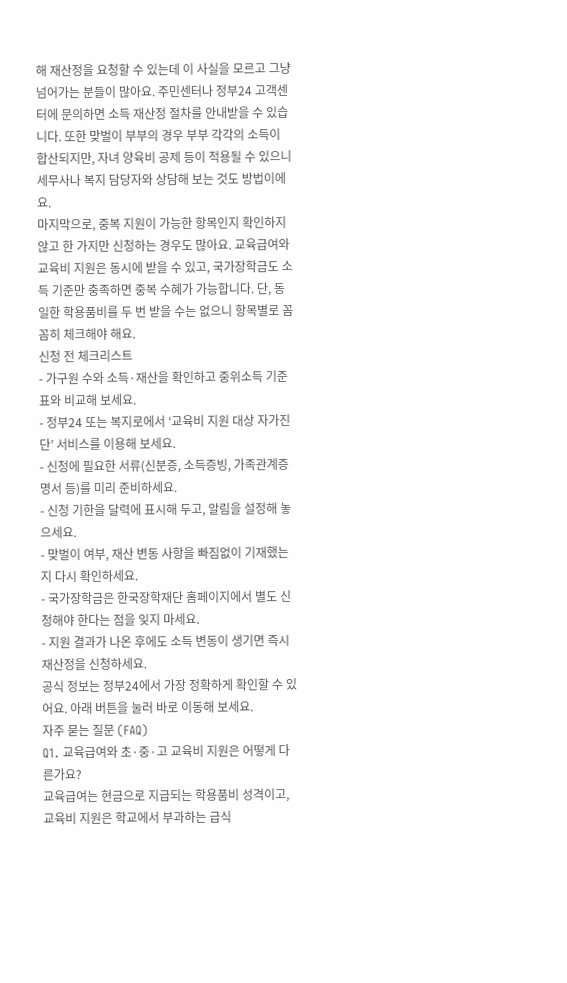해 재산정을 요청할 수 있는데 이 사실을 모르고 그냥 넘어가는 분들이 많아요. 주민센터나 정부24 고객센터에 문의하면 소득 재산정 절차를 안내받을 수 있습니다. 또한 맞벌이 부부의 경우 부부 각각의 소득이 합산되지만, 자녀 양육비 공제 등이 적용될 수 있으니 세무사나 복지 담당자와 상담해 보는 것도 방법이에요.
마지막으로, 중복 지원이 가능한 항목인지 확인하지 않고 한 가지만 신청하는 경우도 많아요. 교육급여와 교육비 지원은 동시에 받을 수 있고, 국가장학금도 소득 기준만 충족하면 중복 수혜가 가능합니다. 단, 동일한 학용품비를 두 번 받을 수는 없으니 항목별로 꼼꼼히 체크해야 해요.
신청 전 체크리스트
- 가구원 수와 소득·재산을 확인하고 중위소득 기준표와 비교해 보세요.
- 정부24 또는 복지로에서 ‘교육비 지원 대상 자가진단’ 서비스를 이용해 보세요.
- 신청에 필요한 서류(신분증, 소득증빙, 가족관계증명서 등)를 미리 준비하세요.
- 신청 기한을 달력에 표시해 두고, 알림을 설정해 놓으세요.
- 맞벌이 여부, 재산 변동 사항을 빠짐없이 기재했는지 다시 확인하세요.
- 국가장학금은 한국장학재단 홈페이지에서 별도 신청해야 한다는 점을 잊지 마세요.
- 지원 결과가 나온 후에도 소득 변동이 생기면 즉시 재산정을 신청하세요.
공식 정보는 정부24에서 가장 정확하게 확인할 수 있어요. 아래 버튼을 눌러 바로 이동해 보세요.
자주 묻는 질문 (FAQ)
Q1. 교육급여와 초·중·고 교육비 지원은 어떻게 다른가요?
교육급여는 현금으로 지급되는 학용품비 성격이고, 교육비 지원은 학교에서 부과하는 급식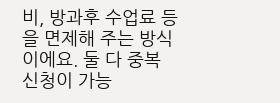비, 방과후 수업료 등을 면제해 주는 방식이에요. 둘 다 중복 신청이 가능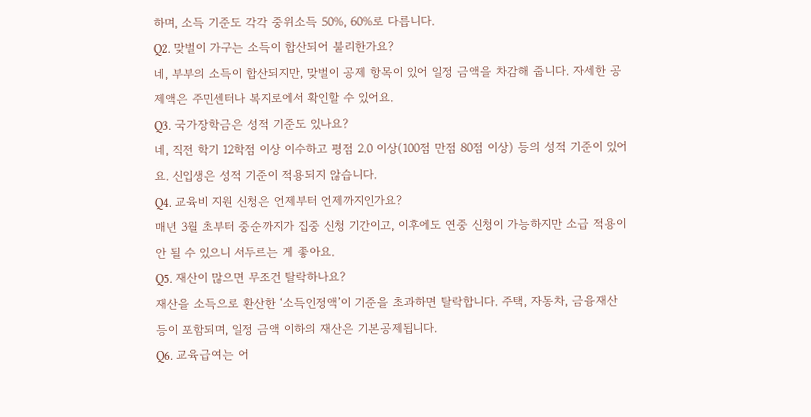하며, 소득 기준도 각각 중위소득 50%, 60%로 다릅니다.
Q2. 맞벌이 가구는 소득이 합산되어 불리한가요?
네, 부부의 소득이 합산되지만, 맞벌이 공제 항목이 있어 일정 금액을 차감해 줍니다. 자세한 공제액은 주민센터나 복지로에서 확인할 수 있어요.
Q3. 국가장학금은 성적 기준도 있나요?
네, 직전 학기 12학점 이상 이수하고 평점 2.0 이상(100점 만점 80점 이상) 등의 성적 기준이 있어요. 신입생은 성적 기준이 적용되지 않습니다.
Q4. 교육비 지원 신청은 언제부터 언제까지인가요?
매년 3월 초부터 중순까지가 집중 신청 기간이고, 이후에도 연중 신청이 가능하지만 소급 적용이 안 될 수 있으니 서두르는 게 좋아요.
Q5. 재산이 많으면 무조건 탈락하나요?
재산을 소득으로 환산한 ‘소득인정액’이 기준을 초과하면 탈락합니다. 주택, 자동차, 금융재산 등이 포함되며, 일정 금액 이하의 재산은 기본공제됩니다.
Q6. 교육급여는 어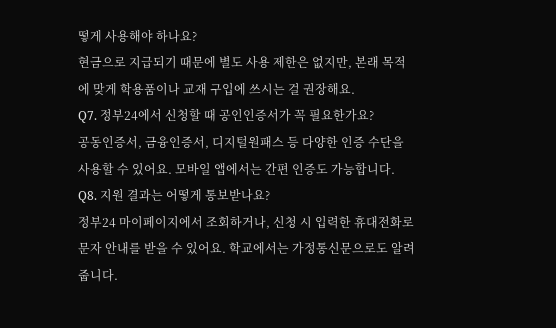떻게 사용해야 하나요?
현금으로 지급되기 때문에 별도 사용 제한은 없지만, 본래 목적에 맞게 학용품이나 교재 구입에 쓰시는 걸 권장해요.
Q7. 정부24에서 신청할 때 공인인증서가 꼭 필요한가요?
공동인증서, 금융인증서, 디지털원패스 등 다양한 인증 수단을 사용할 수 있어요. 모바일 앱에서는 간편 인증도 가능합니다.
Q8. 지원 결과는 어떻게 통보받나요?
정부24 마이페이지에서 조회하거나, 신청 시 입력한 휴대전화로 문자 안내를 받을 수 있어요. 학교에서는 가정통신문으로도 알려줍니다.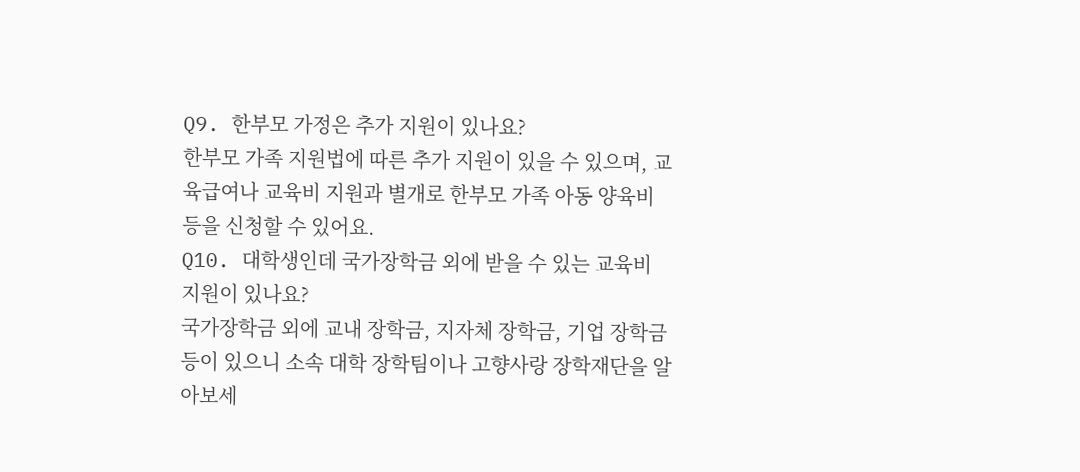Q9. 한부모 가정은 추가 지원이 있나요?
한부모 가족 지원법에 따른 추가 지원이 있을 수 있으며, 교육급여나 교육비 지원과 별개로 한부모 가족 아동 양육비 등을 신청할 수 있어요.
Q10. 대학생인데 국가장학금 외에 받을 수 있는 교육비 지원이 있나요?
국가장학금 외에 교내 장학금, 지자체 장학금, 기업 장학금 등이 있으니 소속 대학 장학팀이나 고향사랑 장학재단을 알아보세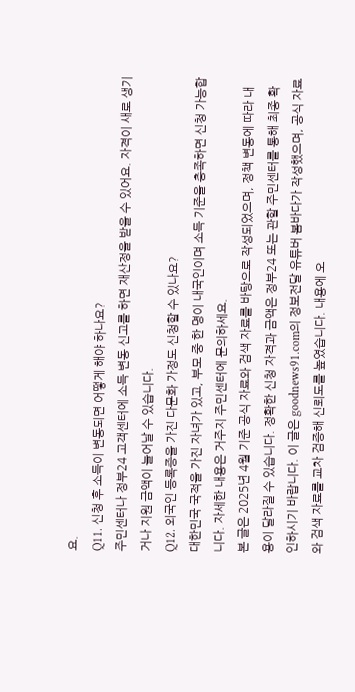요.
Q11. 신청 후 소득이 변동되면 어떻게 해야 하나요?
주민센터나 정부24 고객센터에 소득 변동 신고를 하면 재산정을 받을 수 있어요. 자격이 새로 생기거나 지원 금액이 늘어날 수 있습니다.
Q12. 외국인 등록증을 가진 다문화 가정도 신청할 수 있나요?
대한민국 국적을 가진 자녀가 있고, 부모 중 한 명이 내국인이며 소득 기준을 충족하면 신청 가능합니다. 자세한 내용은 거주지 주민센터에 문의하세요.
본 글은 2025년 4월 기준 공식 자료와 검색 자료를 바탕으로 작성되었으며, 정책 변동에 따라 내용이 달라질 수 있습니다. 정확한 신청 자격과 금액은 정부24 또는 관할 주민센터를 통해 최종 확인하시기 바랍니다. 이 글은 goodnews91.com의 정보전달 유튜버 봄바다가 작성했으며, 공식 자료와 검색 자료를 교차 검증해 신뢰도를 높였습니다. 내용에 오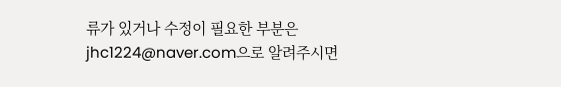류가 있거나 수정이 필요한 부분은 jhc1224@naver.com으로 알려주시면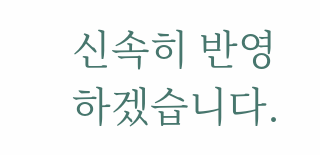신속히 반영하겠습니다.